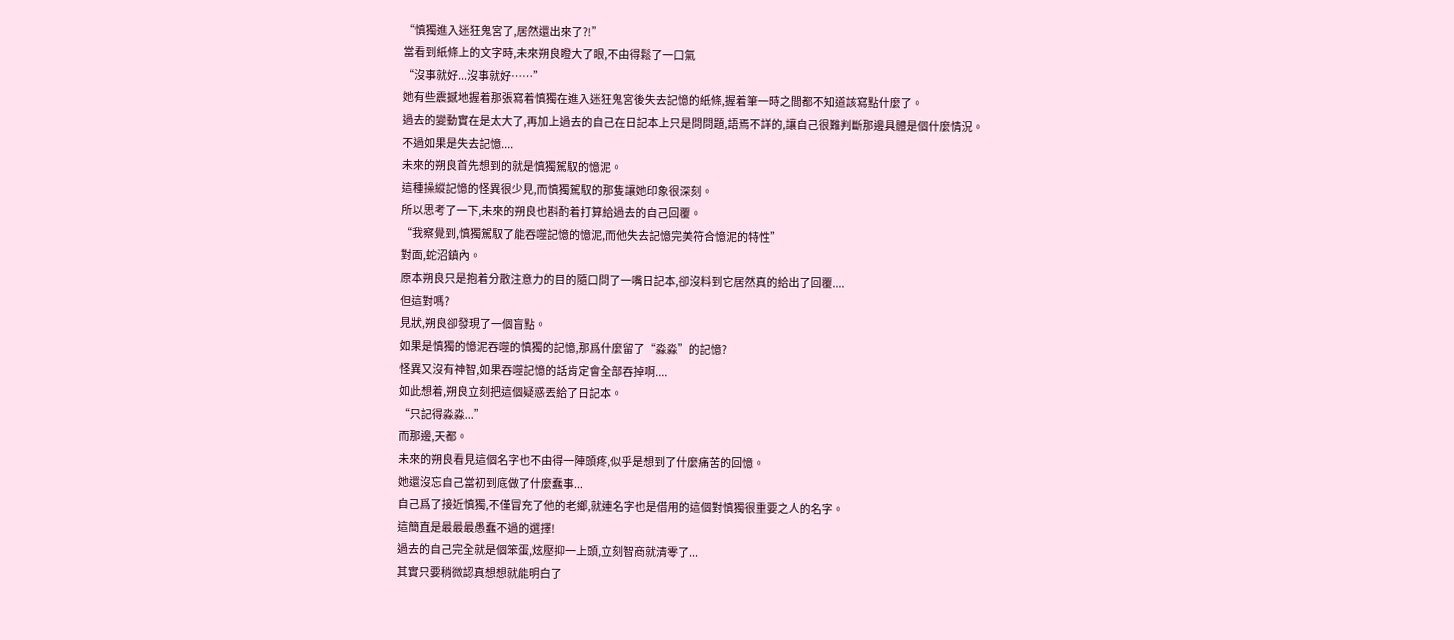“慎獨進入迷狂鬼宮了,居然還出來了?!”
當看到紙條上的文字時,未來朔良瞪大了眼,不由得鬆了一口氣
“沒事就好...沒事就好……”
她有些震撼地握着那張寫着慎獨在進入迷狂鬼宮後失去記憶的紙條,握着筆一時之間都不知道該寫點什麼了。
過去的變動實在是太大了,再加上過去的自己在日記本上只是問問題,語焉不詳的,讓自己很難判斷那邊具體是個什麼情況。
不過如果是失去記憶....
未來的朔良首先想到的就是慎獨駕馭的憶泥。
這種操縱記憶的怪異很少見,而慎獨駕馭的那隻讓她印象很深刻。
所以思考了一下,未來的朔良也斟酌着打算給過去的自己回覆。
“我察覺到,慎獨駕馭了能吞噬記憶的憶泥,而他失去記憶完美符合憶泥的特性”
對面,蛇沼鎮內。
原本朔良只是抱着分散注意力的目的隨口問了一嘴日記本,卻沒料到它居然真的給出了回覆....
但這對嗎?
見狀,朔良卻發現了一個盲點。
如果是慎獨的憶泥吞噬的慎獨的記憶,那爲什麼留了“淼淼”的記憶?
怪異又沒有神智,如果吞噬記憶的話肯定會全部吞掉啊....
如此想着,朔良立刻把這個疑惑丟給了日記本。
“只記得淼淼...”
而那邊,天都。
未來的朔良看見這個名字也不由得一陣頭疼,似乎是想到了什麼痛苦的回憶。
她還沒忘自己當初到底做了什麼蠢事...
自己爲了接近慎獨,不僅冒充了他的老鄉,就連名字也是借用的這個對慎獨很重要之人的名字。
這簡直是最最最愚蠢不過的選擇!
過去的自己完全就是個笨蛋,炫壓抑一上頭,立刻智商就清零了...
其實只要稍微認真想想就能明白了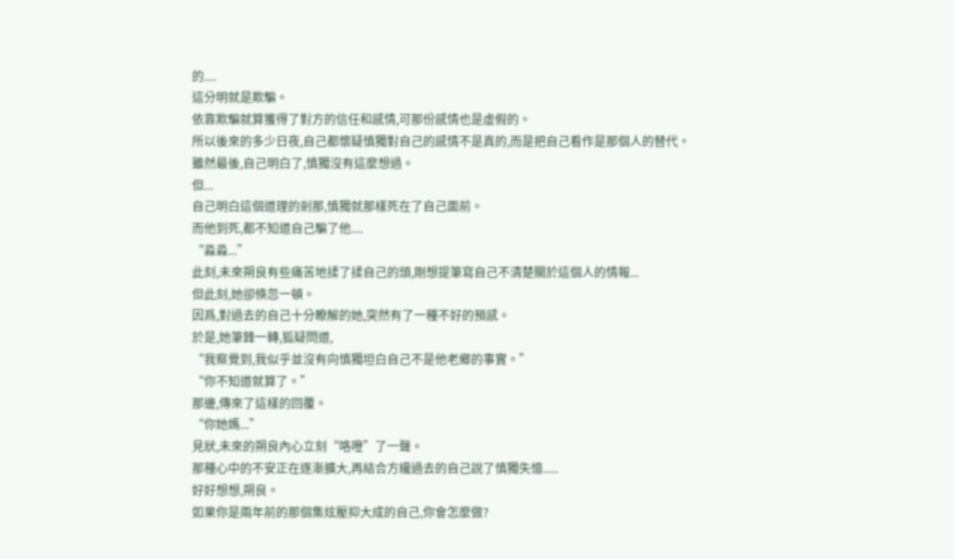的....
這分明就是欺騙。
依靠欺騙就算獲得了對方的信任和感情,可那份感情也是虛假的。
所以後來的多少日夜,自己都懷疑慎獨對自己的感情不是真的,而是把自己看作是那個人的替代。
雖然最後,自己明白了,慎獨沒有這麼想過。
但...
自己明白這個道理的剎那,慎獨就那樣死在了自己面前。
而他到死,都不知道自己騙了他....
“淼淼...”
此刻,未來朔良有些痛苦地揉了揉自己的頭,剛想提筆寫自己不清楚關於這個人的情報...
但此刻,她卻倏忽一頓。
因爲,對過去的自己十分瞭解的她,突然有了一種不好的預感。
於是,她筆鋒一轉,狐疑問道,
“我察覺到,我似乎並沒有向慎獨坦白自己不是他老鄉的事實。”
“你不知道就算了。”
那邊,傳來了這樣的回覆。
“你她媽...”
見狀,未來的朔良內心立刻“咯噔”了一聲。
那種心中的不安正在逐漸擴大,再結合方纔過去的自己說了慎獨失憶.....
好好想想,朔良。
如果你是兩年前的那個集炫壓抑大成的自己,你會怎麼做?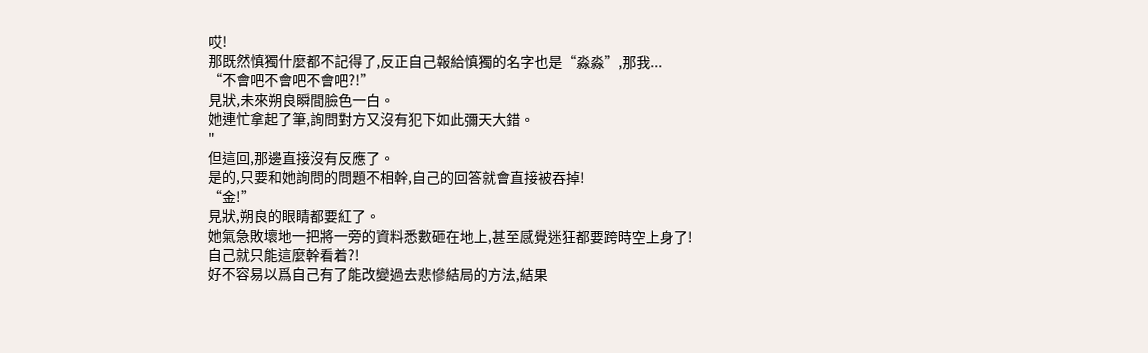哎!
那既然慎獨什麼都不記得了,反正自己報給慎獨的名字也是“淼淼”,那我...
“不會吧不會吧不會吧?!”
見狀,未來朔良瞬間臉色一白。
她連忙拿起了筆,詢問對方又沒有犯下如此彌天大錯。
"
但這回,那邊直接沒有反應了。
是的,只要和她詢問的問題不相幹,自己的回答就會直接被吞掉!
“金!”
見狀,朔良的眼睛都要紅了。
她氣急敗壞地一把將一旁的資料悉數砸在地上,甚至感覺迷狂都要跨時空上身了!
自己就只能這麼幹看着?!
好不容易以爲自己有了能改變過去悲慘結局的方法,結果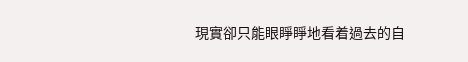現實卻只能眼睜睜地看着過去的自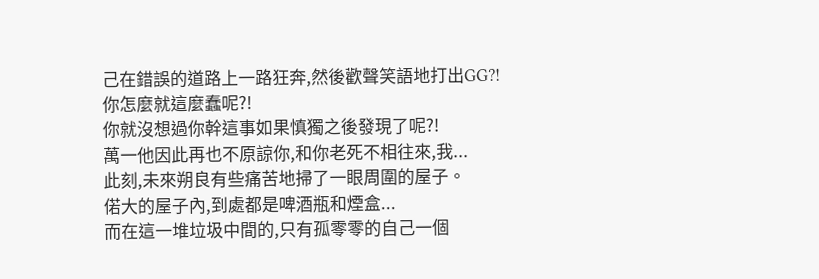己在錯誤的道路上一路狂奔,然後歡聲笑語地打出GG?!
你怎麼就這麼蠢呢?!
你就沒想過你幹這事如果慎獨之後發現了呢?!
萬一他因此再也不原諒你,和你老死不相往來,我...
此刻,未來朔良有些痛苦地掃了一眼周圍的屋子。
偌大的屋子內,到處都是啤酒瓶和煙盒...
而在這一堆垃圾中間的,只有孤零零的自己一個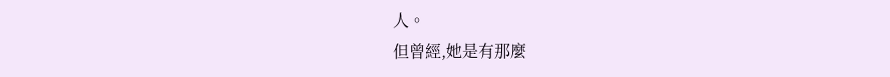人。
但曾經,她是有那麼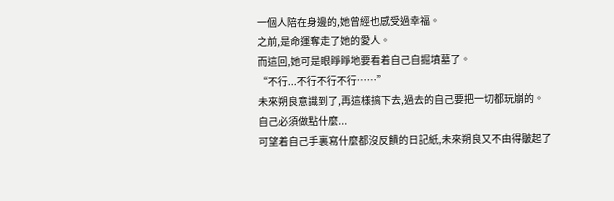一個人陪在身邊的,她曾經也感受過幸福。
之前,是命運奪走了她的愛人。
而這回,她可是眼睜睜地要看着自己自掘墳墓了。
“不行...不行不行不行……”
未來朔良意識到了,再這樣搞下去,過去的自己要把一切都玩崩的。
自己必須做點什麼...
可望着自己手裏寫什麼都沒反饋的日記紙,未來朔良又不由得皺起了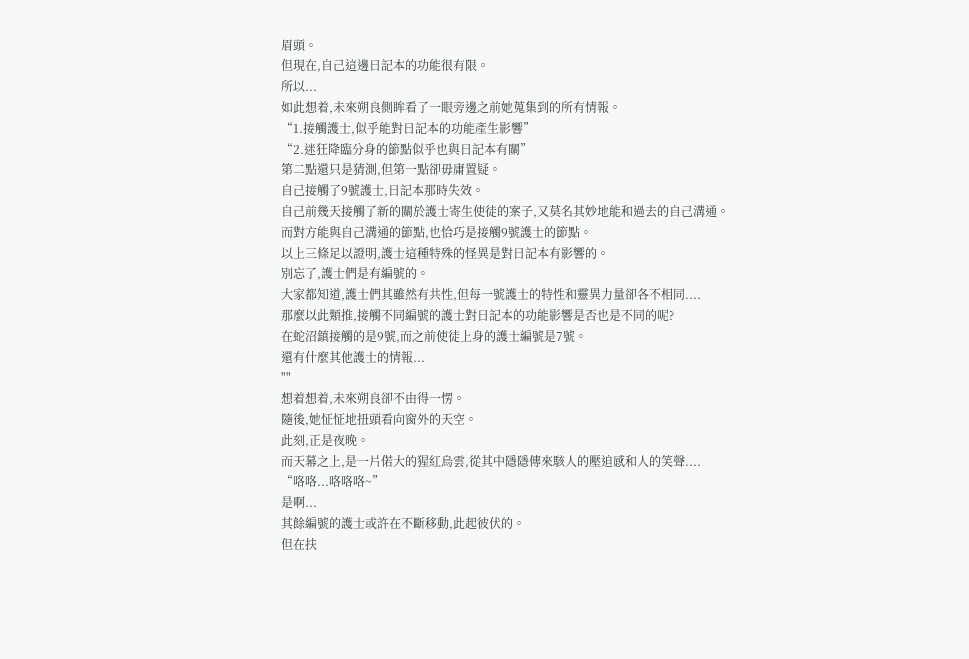眉頭。
但現在,自己這邊日記本的功能很有限。
所以...
如此想着,未來朔良側眸看了一眼旁邊之前她蒐集到的所有情報。
“1.接觸護士,似乎能對日記本的功能產生影響”
“2.迷狂降臨分身的節點似乎也與日記本有關”
第二點還只是猜測,但第一點卻毋庸置疑。
自己接觸了9號護士,日記本那時失效。
自己前幾天接觸了新的關於護士寄生使徒的案子,又莫名其妙地能和過去的自己溝通。
而對方能與自己溝通的節點,也恰巧是接觸9號護士的節點。
以上三條足以證明,護士這種特殊的怪異是對日記本有影響的。
別忘了,護士們是有編號的。
大家都知道,護士們其雖然有共性,但每一號護士的特性和靈異力量卻各不相同....
那麼以此類推,接觸不同編號的護士對日記本的功能影響是否也是不同的呢?
在蛇沼鎮接觸的是9號,而之前使徒上身的護士編號是7號。
還有什麼其他護士的情報...
""
想着想着,未來朔良卻不由得一愣。
隨後,她怔怔地扭頭看向窗外的天空。
此刻,正是夜晚。
而天幕之上,是一片偌大的猩紅烏雲,從其中隱隱傳來駭人的壓迫感和人的笑聲....
“咯咯...咯咯咯~”
是啊...
其餘編號的護士或許在不斷移動,此起彼伏的。
但在扶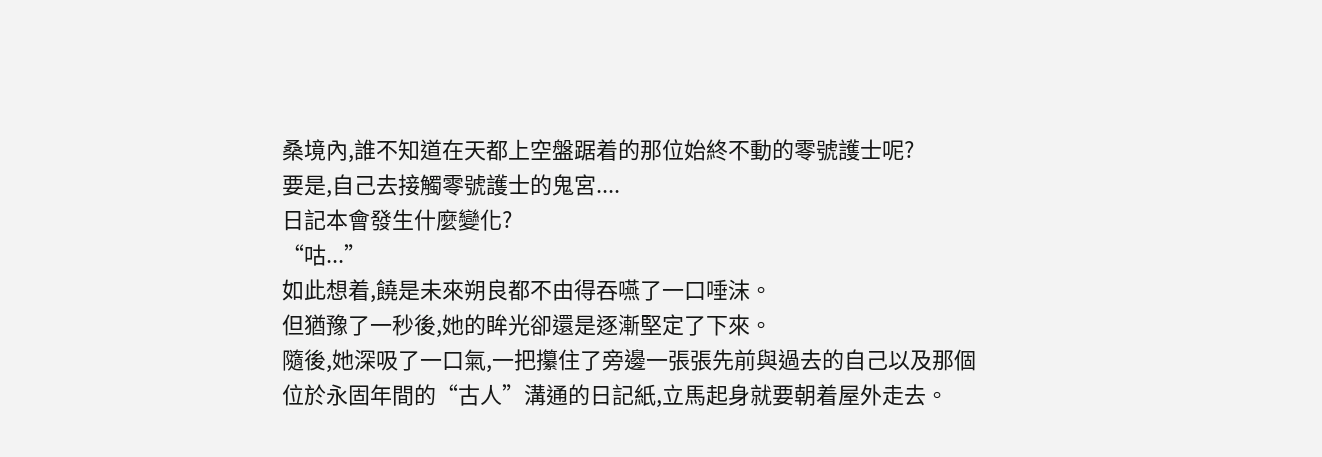桑境內,誰不知道在天都上空盤踞着的那位始終不動的零號護士呢?
要是,自己去接觸零號護士的鬼宮....
日記本會發生什麼變化?
“咕...”
如此想着,饒是未來朔良都不由得吞嚥了一口唾沫。
但猶豫了一秒後,她的眸光卻還是逐漸堅定了下來。
隨後,她深吸了一口氣,一把攥住了旁邊一張張先前與過去的自己以及那個位於永固年間的“古人”溝通的日記紙,立馬起身就要朝着屋外走去。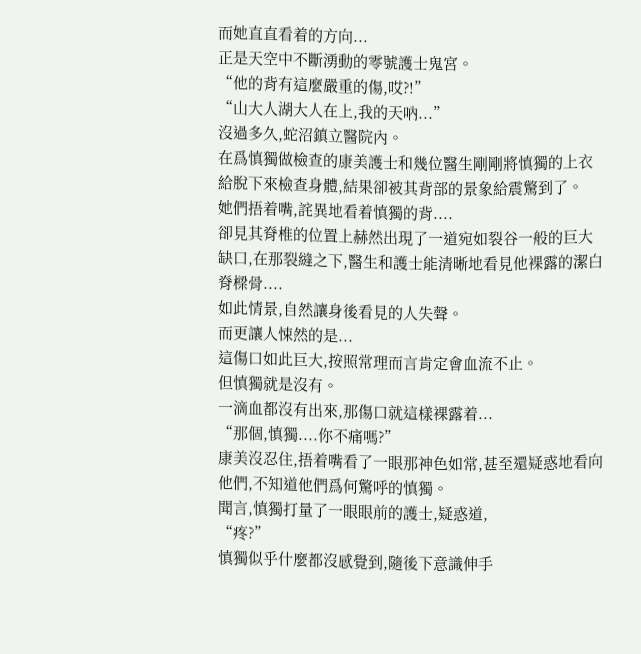而她直直看着的方向...
正是天空中不斷湧動的零號護士鬼宮。
“他的背有這麼嚴重的傷,哎?!”
“山大人湖大人在上,我的天吶...”
沒過多久,蛇沼鎮立醫院內。
在爲慎獨做檢查的康美護士和幾位醫生剛剛將慎獨的上衣給脫下來檢查身體,結果卻被其背部的景象給震驚到了。
她們捂着嘴,詫異地看着慎獨的背....
卻見其脊椎的位置上赫然出現了一道宛如裂谷一般的巨大缺口,在那裂縫之下,醫生和護士能清晰地看見他裸露的潔白脊樑骨....
如此情景,自然讓身後看見的人失聲。
而更讓人悚然的是...
這傷口如此巨大,按照常理而言肯定會血流不止。
但慎獨就是沒有。
一滴血都沒有出來,那傷口就這樣裸露着...
“那個,慎獨....你不痛嗎?”
康美沒忍住,捂着嘴看了一眼那神色如常,甚至還疑惑地看向他們,不知道他們爲何驚呼的慎獨。
聞言,慎獨打量了一眼眼前的護士,疑惑道,
“疼?”
慎獨似乎什麼都沒感覺到,隨後下意識伸手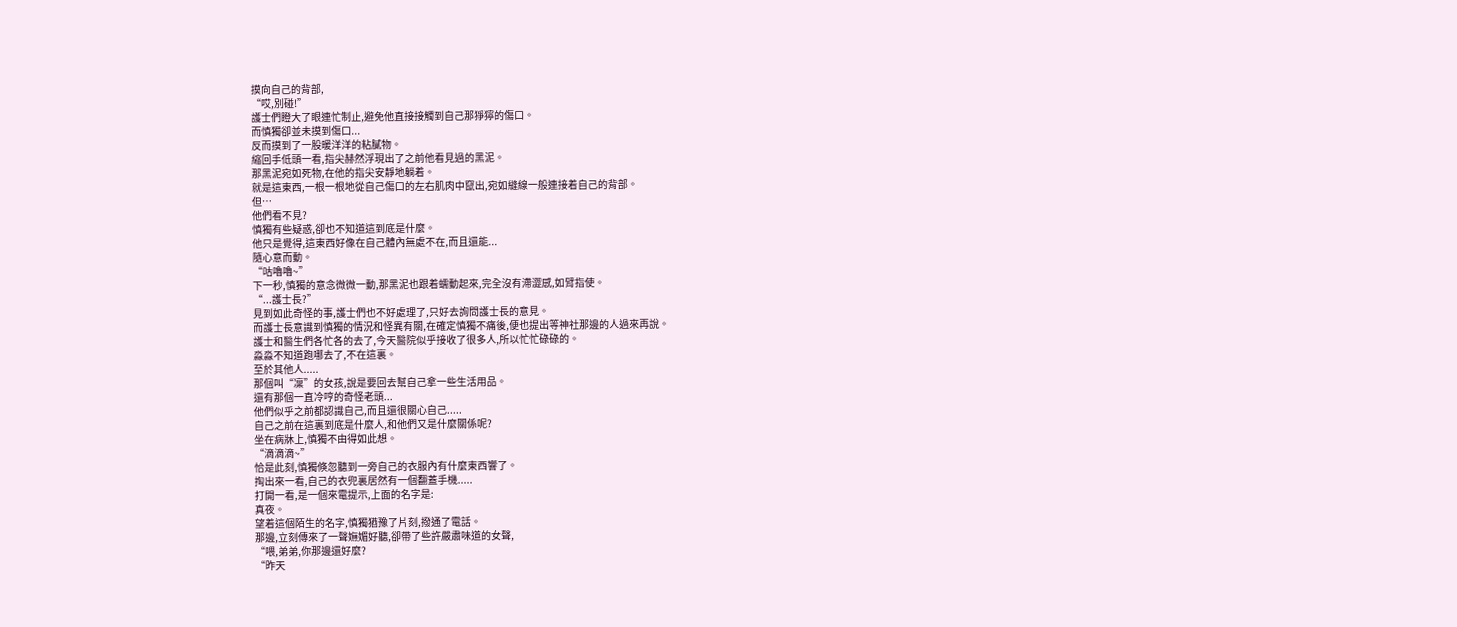摸向自己的背部,
“哎,別碰!”
護士們瞪大了眼連忙制止,避免他直接接觸到自己那猙獰的傷口。
而慎獨卻並未摸到傷口...
反而摸到了一股暖洋洋的粘膩物。
縮回手低頭一看,指尖赫然浮現出了之前他看見過的黑泥。
那黑泥宛如死物,在他的指尖安靜地躺着。
就是這東西,一根一根地從自己傷口的左右肌肉中竄出,宛如縫線一般連接着自己的背部。
但…
他們看不見?
慎獨有些疑惑,卻也不知道這到底是什麼。
他只是覺得,這東西好像在自己體內無處不在,而且還能...
隨心意而動。
“咕嚕嚕~”
下一秒,慎獨的意念微微一動,那黑泥也跟着蠕動起來,完全沒有滯澀感,如臂指使。
“...護士長?”
見到如此奇怪的事,護士們也不好處理了,只好去詢問護士長的意見。
而護士長意識到慎獨的情況和怪異有關,在確定慎獨不痛後,便也提出等神社那邊的人過來再說。
護士和醫生們各忙各的去了,今天醫院似乎接收了很多人,所以忙忙碌碌的。
淼淼不知道跑哪去了,不在這裏。
至於其他人.....
那個叫“凜”的女孩,說是要回去幫自己拿一些生活用品。
還有那個一直冷哼的奇怪老頭...
他們似乎之前都認識自己,而且還很關心自己.....
自己之前在這裏到底是什麼人,和他們又是什麼關係呢?
坐在病牀上,慎獨不由得如此想。
“滴滴滴~”
恰是此刻,慎獨倏忽聽到一旁自己的衣服內有什麼東西響了。
掏出來一看,自己的衣兜裏居然有一個翻蓋手機.....
打開一看,是一個來電提示,上面的名字是:
真夜。
望着這個陌生的名字,慎獨猶豫了片刻,撥通了電話。
那邊,立刻傳來了一聲嫵媚好聽,卻帶了些許嚴肅味道的女聲,
“喂,弟弟,你那邊還好麼?
“昨天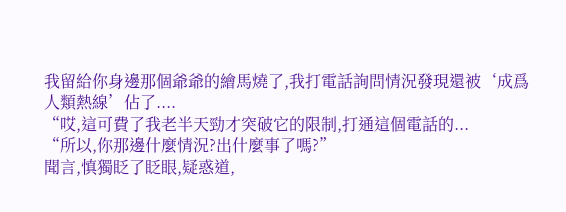我留給你身邊那個爺爺的繪馬燒了,我打電話詢問情況發現還被‘成爲人類熱線’佔了....
“哎,這可費了我老半天勁才突破它的限制,打通這個電話的...
“所以,你那邊什麼情況?出什麼事了嗎?”
聞言,慎獨眨了眨眼,疑惑道,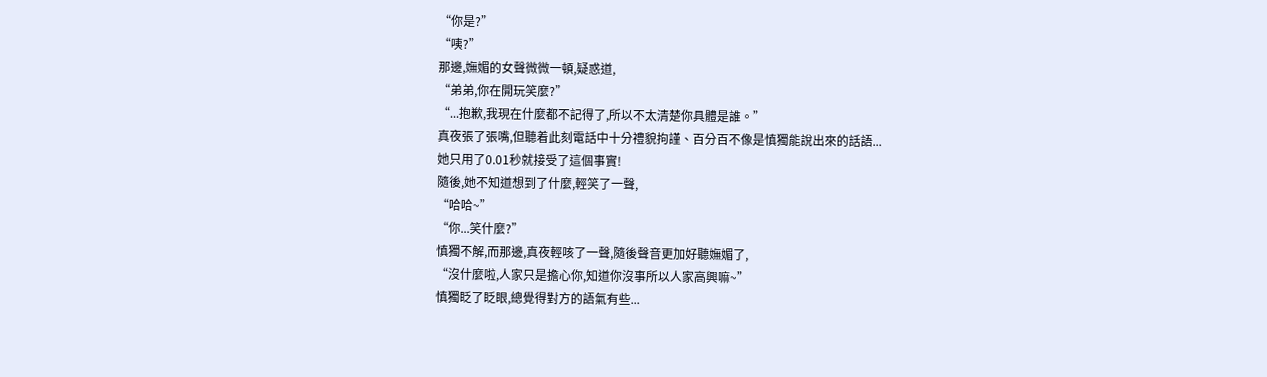“你是?”
“咦?”
那邊,嫵媚的女聲微微一頓,疑惑道,
“弟弟,你在開玩笑麼?”
“...抱歉,我現在什麼都不記得了,所以不太清楚你具體是誰。”
真夜張了張嘴,但聽着此刻電話中十分禮貌拘謹、百分百不像是慎獨能說出來的話語...
她只用了0.01秒就接受了這個事實!
隨後,她不知道想到了什麼,輕笑了一聲,
“哈哈~”
“你...笑什麼?”
慎獨不解,而那邊,真夜輕咳了一聲,隨後聲音更加好聽嫵媚了,
“沒什麼啦,人家只是擔心你,知道你沒事所以人家高興嘛~”
慎獨眨了眨眼,總覺得對方的語氣有些...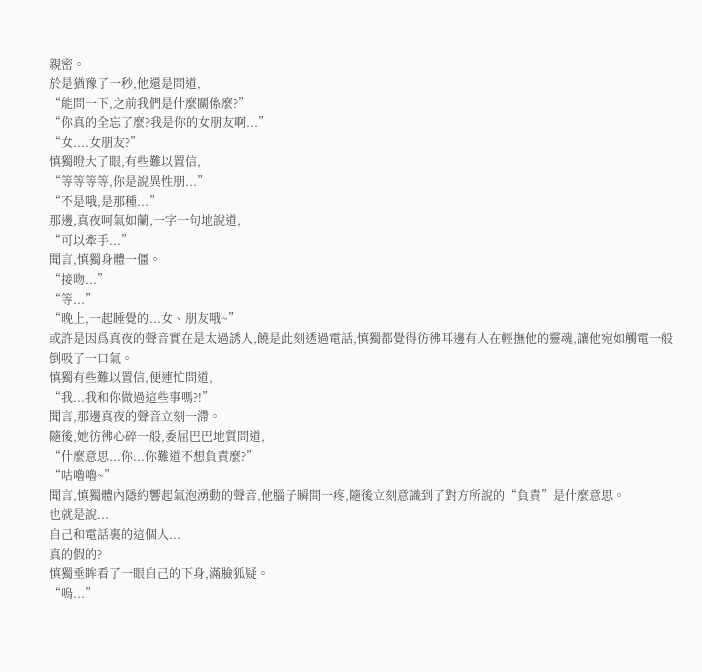親密。
於是猶豫了一秒,他還是問道,
“能問一下,之前我們是什麼關係麼?”
“你真的全忘了麼?我是你的女朋友啊...”
“女....女朋友?”
慎獨瞪大了眼,有些難以置信,
“等等等等,你是說異性朋...”
“不是哦,是那種...”
那邊,真夜呵氣如蘭,一字一句地說道,
“可以牽手...”
聞言,慎獨身體一僵。
“接吻...”
“等...”
“晚上,一起睡覺的...女、朋友哦~”
或許是因爲真夜的聲音實在是太過誘人,饒是此刻透過電話,慎獨都覺得彷彿耳邊有人在輕撫他的靈魂,讓他宛如觸電一般倒吸了一口氣。
慎獨有些難以置信,便連忙問道,
“我...我和你做過這些事嗎?!”
聞言,那邊真夜的聲音立刻一滯。
隨後,她彷彿心碎一般,委屈巴巴地質問道,
“什麼意思...你...你難道不想負責麼?”
“咕嚕嚕~”
聞言,慎獨體內隱約響起氣泡湧動的聲音,他腦子瞬間一疼,隨後立刻意識到了對方所說的“負責”是什麼意思。
也就是說...
自己和電話裏的這個人...
真的假的?
慎獨垂眸看了一眼自己的下身,滿臉狐疑。
“嗚...”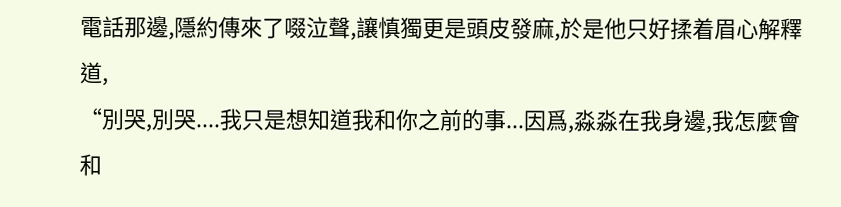電話那邊,隱約傳來了啜泣聲,讓慎獨更是頭皮發麻,於是他只好揉着眉心解釋道,
“別哭,別哭....我只是想知道我和你之前的事...因爲,淼淼在我身邊,我怎麼會和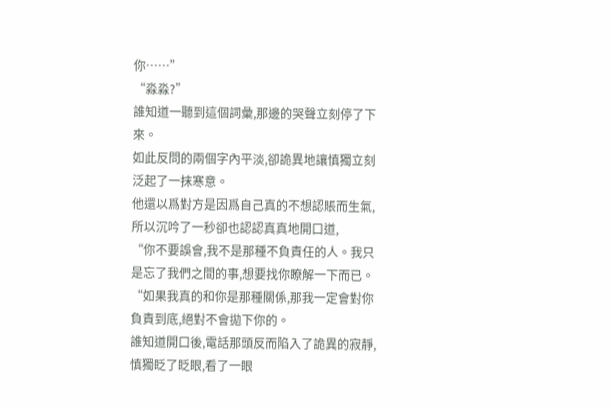你……”
“淼淼?”
誰知道一聽到這個詞彙,那邊的哭聲立刻停了下來。
如此反問的兩個字內平淡,卻詭異地讓慎獨立刻泛起了一抹寒意。
他還以爲對方是因爲自己真的不想認賬而生氣,所以沉吟了一秒卻也認認真真地開口道,
“你不要誤會,我不是那種不負責任的人。我只是忘了我們之間的事,想要找你瞭解一下而已。
“如果我真的和你是那種關係,那我一定會對你負責到底,絕對不會拋下你的。
誰知道開口後,電話那頭反而陷入了詭異的寂靜,
慎獨眨了眨眼,看了一眼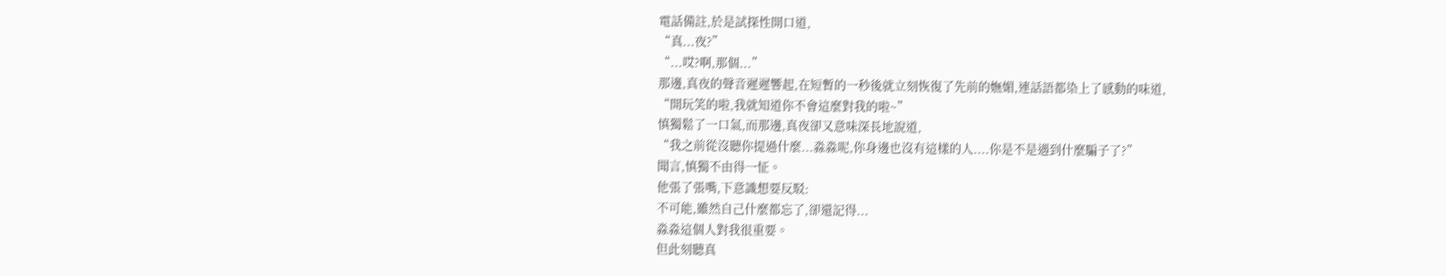電話備註,於是試探性開口道,
“真...夜?”
“...哎?啊,那個...”
那邊,真夜的聲音遲遲響起,在短暫的一秒後就立刻恢復了先前的嫵媚,連話語都染上了感動的味道,
“開玩笑的啦,我就知道你不會這麼對我的啦~”
慎獨鬆了一口氣,而那邊,真夜卻又意味深長地說道,
“我之前從沒聽你提過什麼...淼淼呢,你身邊也沒有這樣的人....你是不是遇到什麼騙子了?”
聞言,慎獨不由得一怔。
他張了張嘴,下意識想要反駁:
不可能,雖然自己什麼都忘了,卻還記得...
淼淼這個人對我很重要。
但此刻聽真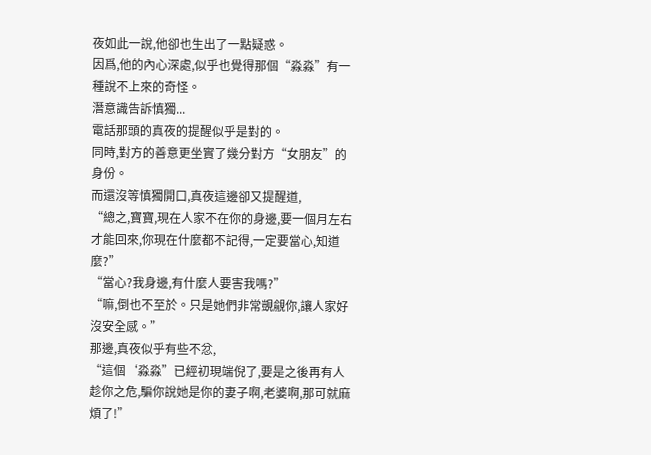夜如此一說,他卻也生出了一點疑惑。
因爲,他的內心深處,似乎也覺得那個“淼淼”有一種說不上來的奇怪。
潛意識告訴慎獨...
電話那頭的真夜的提醒似乎是對的。
同時,對方的善意更坐實了幾分對方“女朋友”的身份。
而還沒等慎獨開口,真夜這邊卻又提醒道,
“總之,寶寶,現在人家不在你的身邊,要一個月左右才能回來,你現在什麼都不記得,一定要當心,知道麼?”
“當心?我身邊,有什麼人要害我嗎?”
“嘛,倒也不至於。只是她們非常覬覦你,讓人家好沒安全感。”
那邊,真夜似乎有些不忿,
“這個‘淼淼”已經初現端倪了,要是之後再有人趁你之危,騙你說她是你的妻子啊,老婆啊,那可就麻煩了!”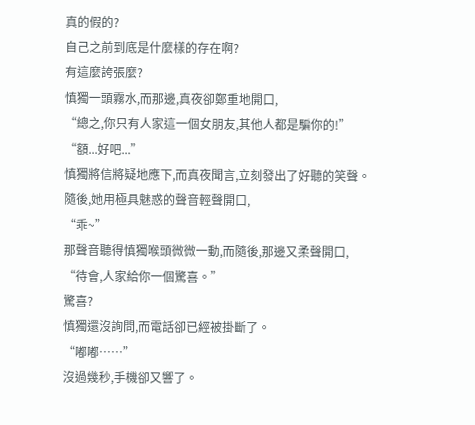真的假的?
自己之前到底是什麼樣的存在啊?
有這麼誇張麼?
慎獨一頭霧水,而那邊,真夜卻鄭重地開口,
“總之,你只有人家這一個女朋友,其他人都是騙你的!”
“額...好吧...”
慎獨將信將疑地應下,而真夜聞言,立刻發出了好聽的笑聲。
隨後,她用極具魅惑的聲音輕聲開口,
“乖~”
那聲音聽得慎獨喉頭微微一動,而隨後,那邊又柔聲開口,
“待會,人家給你一個驚喜。”
驚喜?
慎獨還沒詢問,而電話卻已經被掛斷了。
“嘟嘟……”
沒過幾秒,手機卻又響了。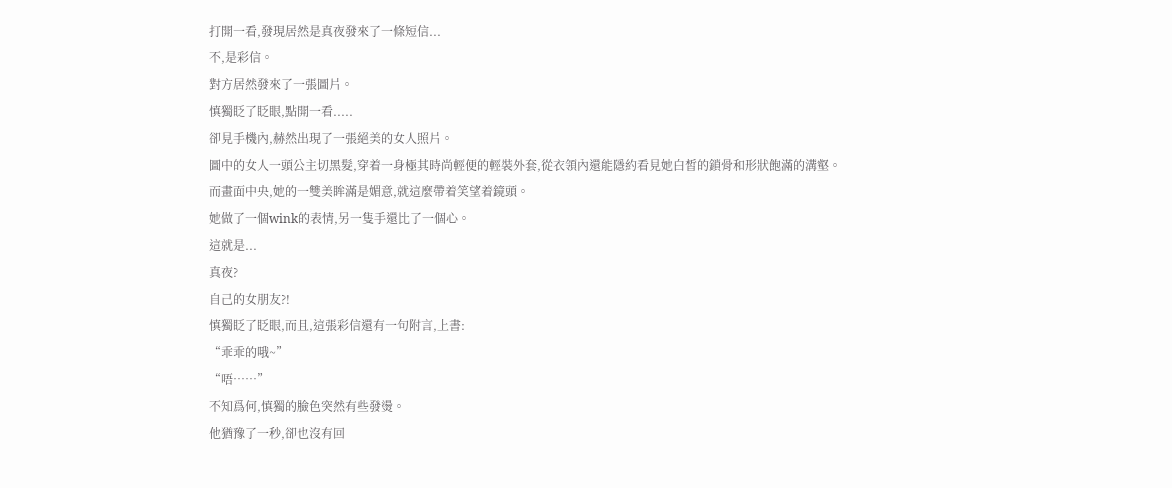打開一看,發現居然是真夜發來了一條短信...
不,是彩信。
對方居然發來了一張圖片。
慎獨眨了眨眼,點開一看.....
卻見手機內,赫然出現了一張絕美的女人照片。
圖中的女人一頭公主切黑髮,穿着一身極其時尚輕便的輕裝外套,從衣領內還能隱約看見她白皙的鎖骨和形狀飽滿的溝壑。
而畫面中央,她的一雙美眸滿是媚意,就這麼帶着笑望着鏡頭。
她做了一個wink的表情,另一隻手還比了一個心。
這就是...
真夜?
自己的女朋友?!
慎獨眨了眨眼,而且,這張彩信還有一句附言,上書:
“乖乖的哦~”
“唔……”
不知爲何,慎獨的臉色突然有些發燙。
他猶豫了一秒,卻也沒有回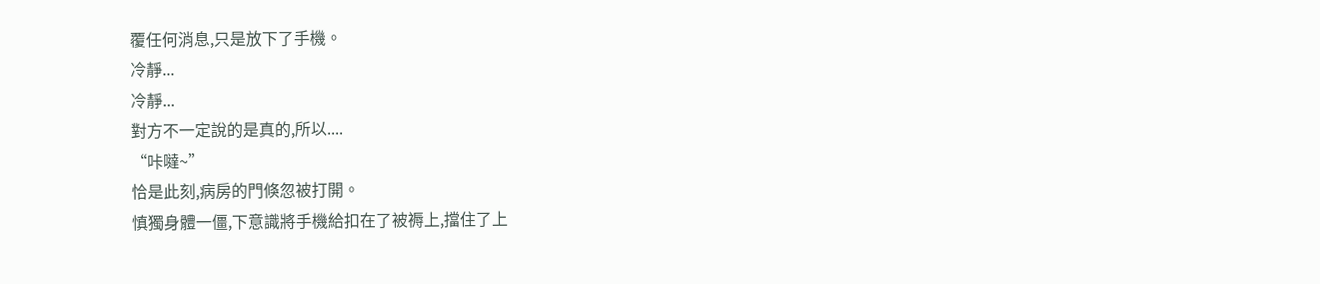覆任何消息,只是放下了手機。
冷靜...
冷靜...
對方不一定說的是真的,所以....
“咔噠~”
恰是此刻,病房的門倏忽被打開。
慎獨身體一僵,下意識將手機給扣在了被褥上,擋住了上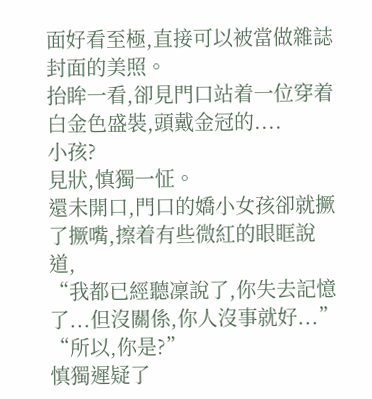面好看至極,直接可以被當做雜誌封面的美照。
抬眸一看,卻見門口站着一位穿着白金色盛裝,頭戴金冠的....
小孩?
見狀,慎獨一怔。
還未開口,門口的嬌小女孩卻就撅了撅嘴,擦着有些微紅的眼眶說道,
“我都已經聽凜說了,你失去記憶了...但沒關係,你人沒事就好...”
“所以,你是?”
慎獨遲疑了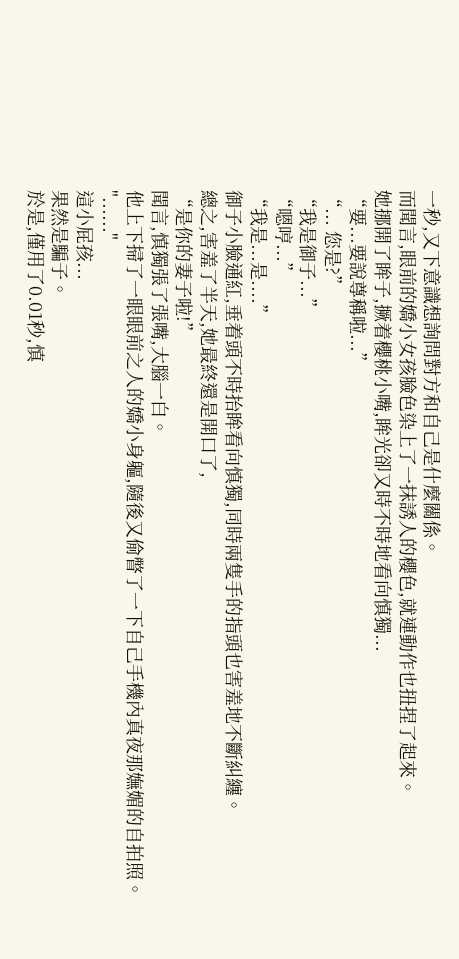一秒,又下意識想詢問對方和自己是什麼關係。
而聞言,眼前的嬌小女孩臉色染上了一抹誘人的櫻色,就連動作也扭捏了起來。
她挪開了眸子,撅着櫻桃小嘴,眸光卻又時不時地看向慎獨...
“要...要說尊稱啦...”
“... 您是?”
“我是御子...”
“嗯哼...”
“我是...是....”
御子小臉通紅,垂着頭不時抬眸看向慎獨,同時兩隻手的指頭也害羞地不斷糾纏。
總之,害羞了半天,她最終還是開口了,
“是你的妻子啦!”
聞言,慎獨張了張嘴,大腦一白。
他上下掃了一眼眼前之人的嬌小身軀,隨後又偷瞥了一下自己手機內真夜那嫵媚的自拍照。
"......"
這小屁孩...
果然是騙子。
於是,僅用了0.01秒,慎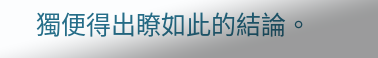獨便得出瞭如此的結論。